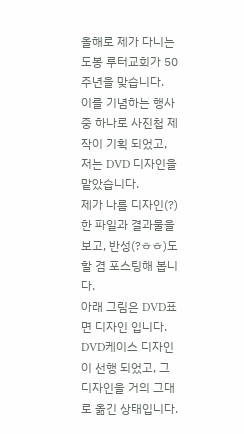올해로 제가 다니는 도봉 루터교회가 50주년을 맞습니다.
이를 기념하는 행사 중 하나로 사진첩 제작이 기획 되었고,
저는 DVD 디자인을 맡았습니다.
제가 나름 디자인(?)한 파일과 결과물을 보고, 반성(?ㅎㅎ)도 할 겸 포스팅해 봅니다.
아래 그림은 DVD표면 디자인 입니다.
DVD케이스 디자인이 선행 되었고, 그 디자인을 거의 그대로 옮긴 상태입니다.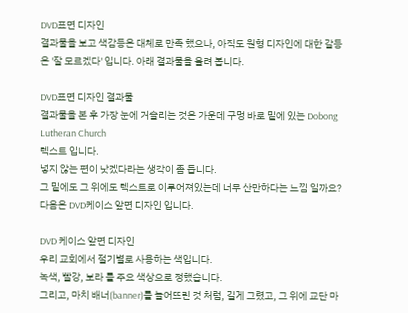DVD표면 디자인
결과물을 보고 색감등은 대체로 만족 했으나, 아직도 원형 디자인에 대한 갈등은 '잘 모르겠다' 입니다. 아래 결과물을 올려 봅니다.

DVD표면 디자인 결과물
결과물을 본 후 가장 눈에 거슬리는 것은 가운데 구멍 바로 밑에 있는 Dobong Lutheran Church
텍스트 입니다.
넣지 않는 편이 낫겠다라는 생각이 좀 듭니다.
그 밑에도 그 위에도 텍스트로 이루어져있는데 너무 산만하다는 느낌 일까요?
다음은 DVD케이스 앞면 디자인 입니다.

DVD 케이스 앞면 디자인
우리 교회에서 절기별로 사용하는 색입니다.
녹색, 빨강, 보라 를 주요 색상으로 정했습니다.
그리고, 마치 배너(banner)를 늘어뜨린 것 처럼, 길게 그렸고, 그 위에 교단 마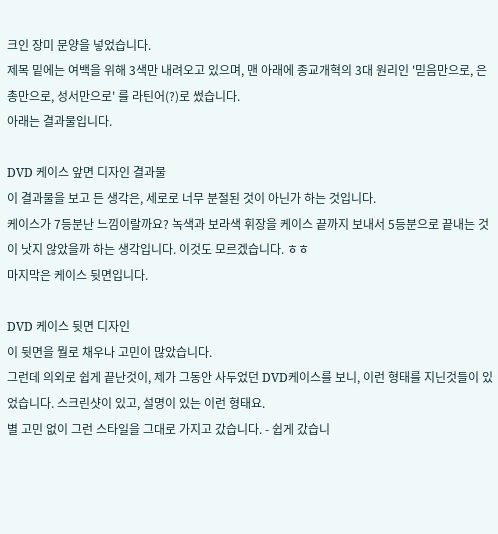크인 장미 문양을 넣었습니다.
제목 밑에는 여백을 위해 3색만 내려오고 있으며, 맨 아래에 종교개혁의 3대 원리인 '믿음만으로, 은총만으로, 성서만으로' 를 라틴어(?)로 썼습니다.
아래는 결과물입니다.

DVD 케이스 앞면 디자인 결과물
이 결과물을 보고 든 생각은, 세로로 너무 분절된 것이 아닌가 하는 것입니다.
케이스가 7등분난 느낌이랄까요? 녹색과 보라색 휘장을 케이스 끝까지 보내서 5등분으로 끝내는 것이 낫지 않았을까 하는 생각입니다. 이것도 모르겠습니다. ㅎㅎ
마지막은 케이스 뒷면입니다.

DVD 케이스 뒷면 디자인
이 뒷면을 뭘로 채우나 고민이 많았습니다.
그런데 의외로 쉽게 끝난것이, 제가 그동안 사두었던 DVD케이스를 보니, 이런 형태를 지닌것들이 있었습니다. 스크린샷이 있고, 설명이 있는 이런 형태요.
별 고민 없이 그런 스타일을 그대로 가지고 갔습니다. - 쉽게 갔습니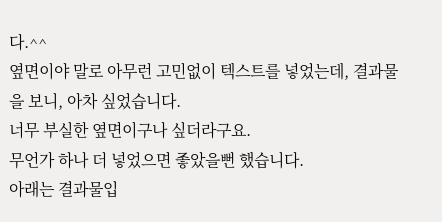다.^^
옆면이야 말로 아무런 고민없이 텍스트를 넣었는데, 결과물을 보니, 아차 싶었습니다.
너무 부실한 옆면이구나 싶더라구요.
무언가 하나 더 넣었으면 좋았을뻔 했습니다.
아래는 결과물입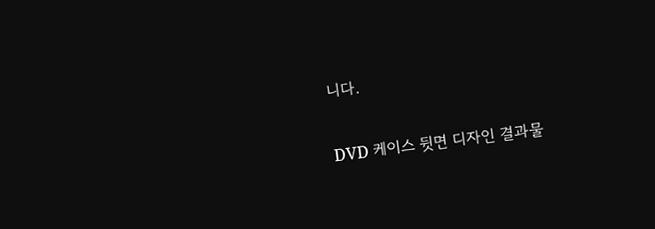니다.

DVD 케이스 뒷면 디자인 결과물